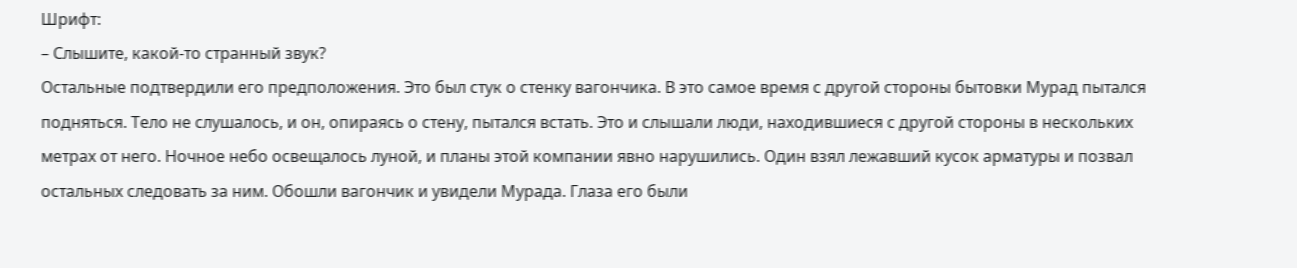Шрифт:
– Слышите, какой-то странный звук?
Остальные подтвердили его предположения. Это был стук о стенку вагончика. В это самое время с другой стороны бытовки Мурад пытался подняться. Тело не слушалось, и он, опираясь о стену, пытался встать. Это и слышали люди, находившиеся с другой стороны в нескольких метрах от него. Ночное небо освещалось луной, и планы этой компании явно нарушились. Один взял лежавший кусок арматуры и позвал остальных следовать за ним. Обошли вагончик и увидели Мурада. Глаза его были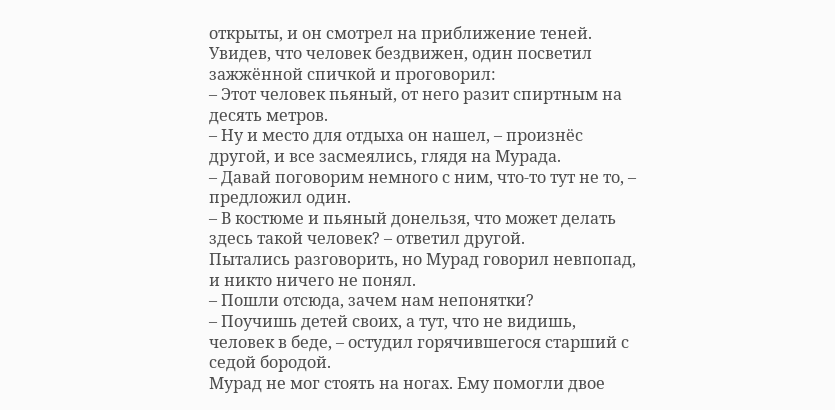открыты, и он смотрел на приближение теней. Увидев, что человек бездвижен, один посветил зажжённой спичкой и проговорил:
– Этот человек пьяный, от него разит спиртным на десять метров.
– Ну и место для отдыха он нашел, – произнёс другой, и все засмеялись, глядя на Мурада.
– Давай поговорим немного с ним, что-то тут не то, – предложил один.
– В костюме и пьяный донельзя, что может делать здесь такой человек? – ответил другой.
Пытались разговорить, но Мурад говорил невпопад, и никто ничего не понял.
– Пошли отсюда, зачем нам непонятки?
– Поучишь детей своих, а тут, что не видишь, человек в беде, – остудил горячившегося старший с седой бородой.
Мурад не мог стоять на ногах. Ему помогли двое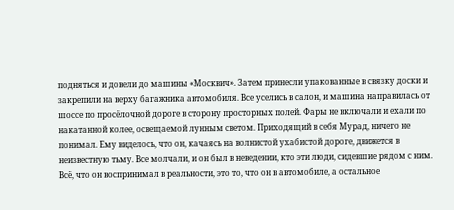подняться и довели до машины «Москвич». Затем принесли упакованные в связку доски и закрепили на верху багажника автомобиля. Все уселись в салон, и машина направилась от шоссе по просёлочной дороге в сторону просторных полей. Фары не включали и ехали по накатанной колее, освещаемой лунным светом. Приходящий в себя Мурад, ничего не понимал. Ему виделось, что он, качаясь на волнистой ухабистой дороге, движется в неизвестную тьму. Все молчали, и он был в неведении, кто эти люди, сидевшие рядом с ним. Всё, что он воспринимал в реальности, это то, что он в автомобиле, а остальное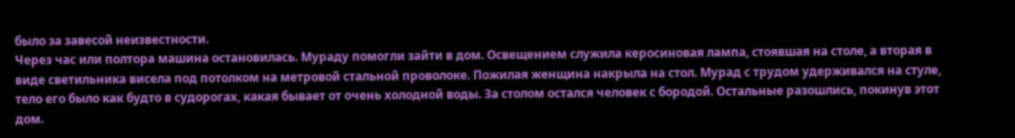было за завесой неизвестности.
Через час или полтора машина остановилась. Мураду помогли зайти в дом. Освещением служила керосиновая лампа, стоявшая на столе, а вторая в виде светильника висела под потолком на метровой стальной проволоке. Пожилая женщина накрыла на стол. Мурад с трудом удерживался на стуле, тело его было как будто в судорогах, какая бывает от очень холодной воды. За столом остался человек с бородой. Остальные разошлись, покинув этот дом.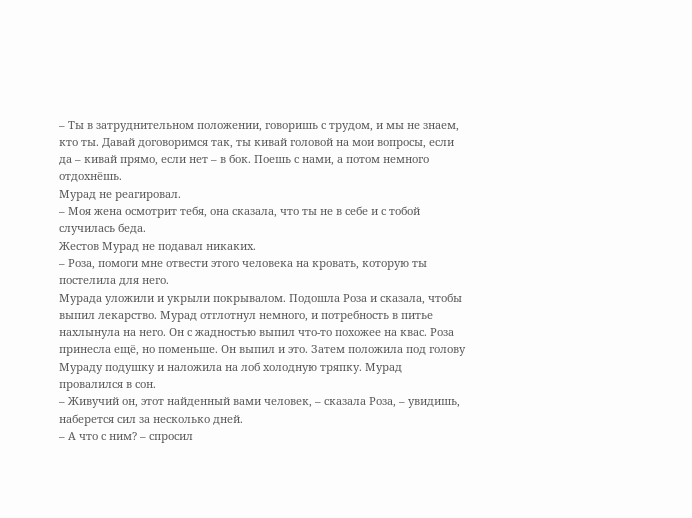– Ты в затруднительном положении, говоришь с трудом, и мы не знаем, кто ты. Давай договоримся так, ты кивай головой на мои вопросы, если да – кивай прямо, если нет – в бок. Поешь с нами, а потом немного отдохнёшь.
Мурад не реагировал.
– Моя жена осмотрит тебя, она сказала, что ты не в себе и с тобой случилась беда.
Жестов Мурад не подавал никаких.
– Роза, помоги мне отвести этого человека на кровать, которую ты постелила для него.
Мурада уложили и укрыли покрывалом. Подошла Роза и сказала, чтобы выпил лекарство. Мурад отглотнул немного, и потребность в питье нахлынула на него. Он с жадностью выпил что-то похожее на квас. Роза принесла ещё, но поменьше. Он выпил и это. Затем положила под голову Мураду подушку и наложила на лоб холодную тряпку. Мурад провалился в сон.
– Живучий он, этот найденный вами человек, – сказала Роза, – увидишь, наберется сил за несколько дней.
– А что с ним? – спросил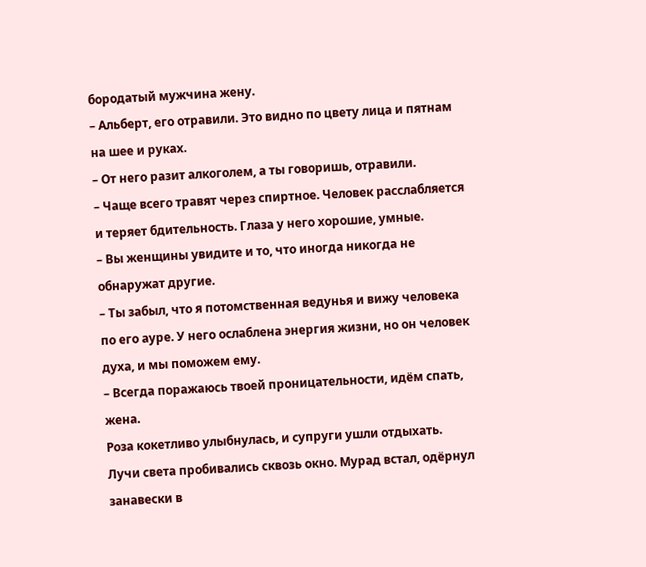бородатый мужчина жену.
– Альберт, его отравили. Это видно по цвету лица и пятнам на шее и руках.
– От него разит алкоголем, а ты говоришь, отравили.
– Чаще всего травят через спиртное. Человек расслабляется и теряет бдительность. Глаза у него хорошие, умные.
– Вы женщины увидите и то, что иногда никогда не обнаружат другие.
– Ты забыл, что я потомственная ведунья и вижу человека по его ауре. У него ослаблена энергия жизни, но он человек духа, и мы поможем ему.
– Всегда поражаюсь твоей проницательности, идём спать, жена.
Роза кокетливо улыбнулась, и супруги ушли отдыхать.
Лучи света пробивались сквозь окно. Мурад встал, одёрнул занавески в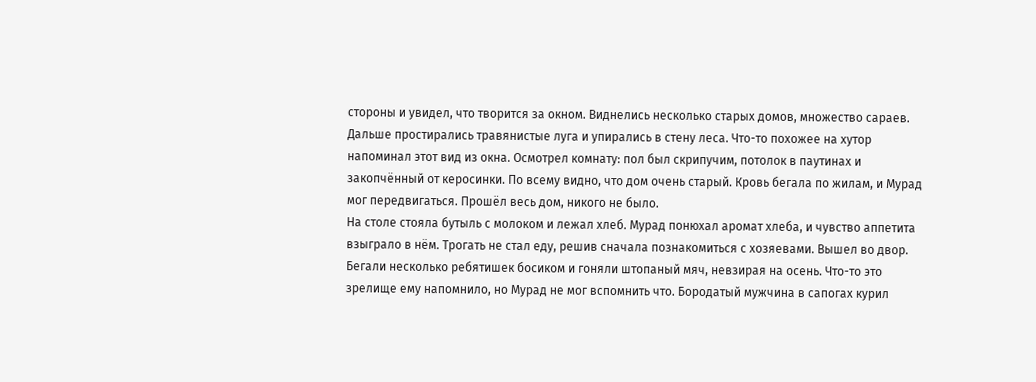стороны и увидел, что творится за окном. Виднелись несколько старых домов, множество сараев. Дальше простирались травянистые луга и упирались в стену леса. Что-то похожее на хутор напоминал этот вид из окна. Осмотрел комнату: пол был скрипучим, потолок в паутинах и закопчённый от керосинки. По всему видно, что дом очень старый. Кровь бегала по жилам, и Мурад мог передвигаться. Прошёл весь дом, никого не было.
На столе стояла бутыль с молоком и лежал хлеб. Мурад понюхал аромат хлеба, и чувство аппетита взыграло в нём. Трогать не стал еду, решив сначала познакомиться с хозяевами. Вышел во двор. Бегали несколько ребятишек босиком и гоняли штопаный мяч, невзирая на осень. Что-то это зрелище ему напомнило, но Мурад не мог вспомнить что. Бородатый мужчина в сапогах курил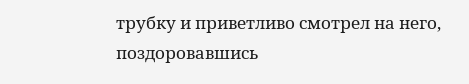трубку и приветливо смотрел на него, поздоровавшись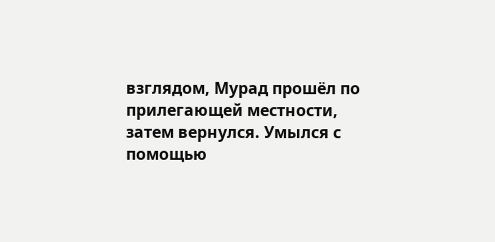взглядом, Мурад прошёл по прилегающей местности, затем вернулся. Умылся с помощью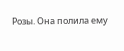Розы. Она полила ему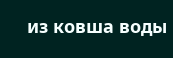из ковша воды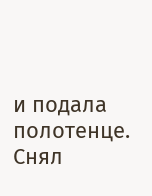и подала полотенце. Снял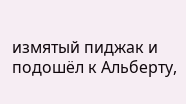измятый пиджак и подошёл к Альберту,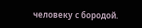человеку с бородой.